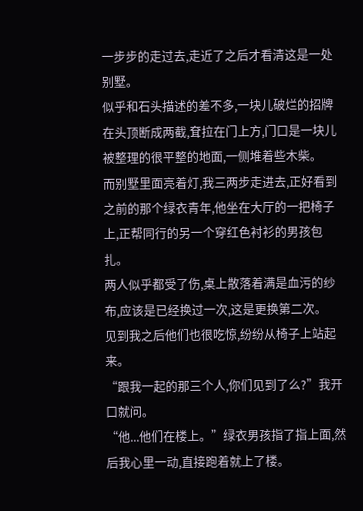一步步的走过去,走近了之后才看清这是一处别墅。
似乎和石头描述的差不多,一块儿破烂的招牌在头顶断成两截,耷拉在门上方,门口是一块儿被整理的很平整的地面,一侧堆着些木柴。
而别墅里面亮着灯,我三两步走进去,正好看到之前的那个绿衣青年,他坐在大厅的一把椅子上,正帮同行的另一个穿红色衬衫的男孩包扎。
两人似乎都受了伤,桌上散落着满是血污的纱布,应该是已经换过一次,这是更换第二次。
见到我之后他们也很吃惊,纷纷从椅子上站起来。
“跟我一起的那三个人,你们见到了么?”我开口就问。
“他...他们在楼上。”绿衣男孩指了指上面,然后我心里一动,直接跑着就上了楼。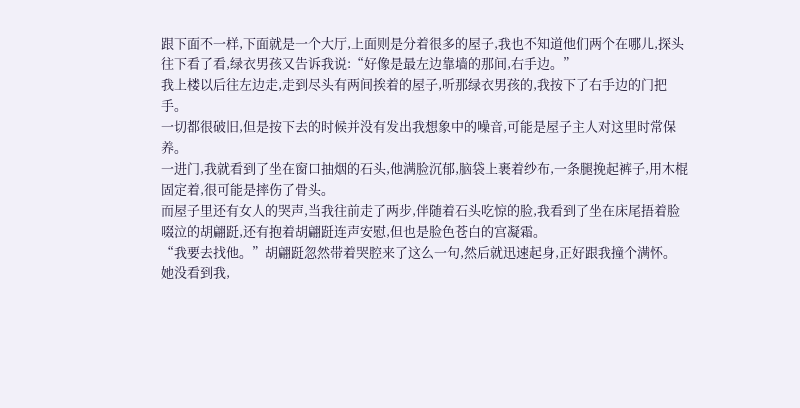跟下面不一样,下面就是一个大厅,上面则是分着很多的屋子,我也不知道他们两个在哪儿,探头往下看了看,绿衣男孩又告诉我说:“好像是最左边靠墙的那间,右手边。”
我上楼以后往左边走,走到尽头有两间挨着的屋子,听那绿衣男孩的,我按下了右手边的门把手。
一切都很破旧,但是按下去的时候并没有发出我想象中的噪音,可能是屋子主人对这里时常保养。
一进门,我就看到了坐在窗口抽烟的石头,他满脸沉郁,脑袋上裹着纱布,一条腿挽起裤子,用木棍固定着,很可能是摔伤了骨头。
而屋子里还有女人的哭声,当我往前走了两步,伴随着石头吃惊的脸,我看到了坐在床尾捂着脸啜泣的胡翩跹,还有抱着胡翩跹连声安慰,但也是脸色苍白的宫凝霜。
“我要去找他。”胡翩跹忽然带着哭腔来了这么一句,然后就迅速起身,正好跟我撞个满怀。
她没看到我,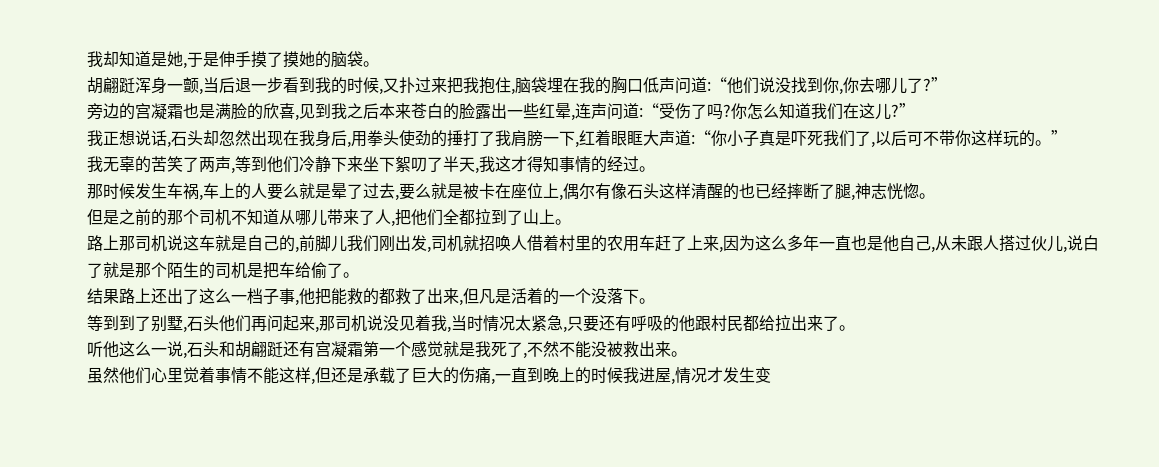我却知道是她,于是伸手摸了摸她的脑袋。
胡翩跹浑身一颤,当后退一步看到我的时候,又扑过来把我抱住,脑袋埋在我的胸口低声问道:“他们说没找到你,你去哪儿了?”
旁边的宫凝霜也是满脸的欣喜,见到我之后本来苍白的脸露出一些红晕,连声问道:“受伤了吗?你怎么知道我们在这儿?”
我正想说话,石头却忽然出现在我身后,用拳头使劲的捶打了我肩膀一下,红着眼眶大声道:“你小子真是吓死我们了,以后可不带你这样玩的。”
我无辜的苦笑了两声,等到他们冷静下来坐下絮叨了半天,我这才得知事情的经过。
那时候发生车祸,车上的人要么就是晕了过去,要么就是被卡在座位上,偶尔有像石头这样清醒的也已经摔断了腿,神志恍惚。
但是之前的那个司机不知道从哪儿带来了人,把他们全都拉到了山上。
路上那司机说这车就是自己的,前脚儿我们刚出发,司机就招唤人借着村里的农用车赶了上来,因为这么多年一直也是他自己,从未跟人搭过伙儿,说白了就是那个陌生的司机是把车给偷了。
结果路上还出了这么一档子事,他把能救的都救了出来,但凡是活着的一个没落下。
等到到了别墅,石头他们再问起来,那司机说没见着我,当时情况太紧急,只要还有呼吸的他跟村民都给拉出来了。
听他这么一说,石头和胡翩跹还有宫凝霜第一个感觉就是我死了,不然不能没被救出来。
虽然他们心里觉着事情不能这样,但还是承载了巨大的伤痛,一直到晚上的时候我进屋,情况才发生变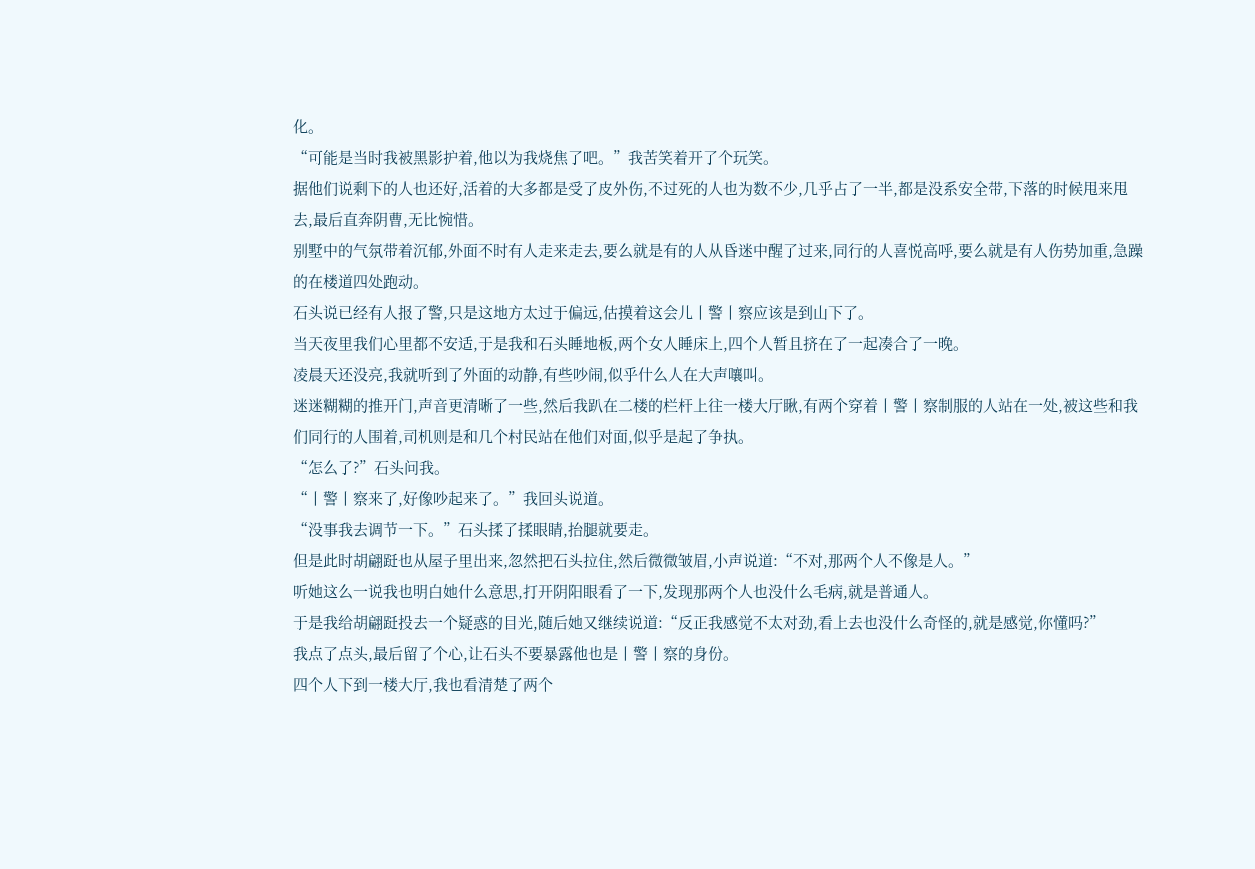化。
“可能是当时我被黑影护着,他以为我烧焦了吧。”我苦笑着开了个玩笑。
据他们说剩下的人也还好,活着的大多都是受了皮外伤,不过死的人也为数不少,几乎占了一半,都是没系安全带,下落的时候甩来甩去,最后直奔阴曹,无比惋惜。
别墅中的气氛带着沉郁,外面不时有人走来走去,要么就是有的人从昏迷中醒了过来,同行的人喜悦高呼,要么就是有人伤势加重,急躁的在楼道四处跑动。
石头说已经有人报了警,只是这地方太过于偏远,估摸着这会儿丨警丨察应该是到山下了。
当天夜里我们心里都不安适,于是我和石头睡地板,两个女人睡床上,四个人暂且挤在了一起凑合了一晚。
凌晨天还没亮,我就听到了外面的动静,有些吵闹,似乎什么人在大声嚷叫。
迷迷糊糊的推开门,声音更清晰了一些,然后我趴在二楼的栏杆上往一楼大厅瞅,有两个穿着丨警丨察制服的人站在一处,被这些和我们同行的人围着,司机则是和几个村民站在他们对面,似乎是起了争执。
“怎么了?”石头问我。
“丨警丨察来了,好像吵起来了。”我回头说道。
“没事我去调节一下。”石头揉了揉眼睛,抬腿就要走。
但是此时胡翩跹也从屋子里出来,忽然把石头拉住,然后微微皱眉,小声说道:“不对,那两个人不像是人。”
听她这么一说我也明白她什么意思,打开阴阳眼看了一下,发现那两个人也没什么毛病,就是普通人。
于是我给胡翩跹投去一个疑惑的目光,随后她又继续说道:“反正我感觉不太对劲,看上去也没什么奇怪的,就是感觉,你懂吗?”
我点了点头,最后留了个心,让石头不要暴露他也是丨警丨察的身份。
四个人下到一楼大厅,我也看清楚了两个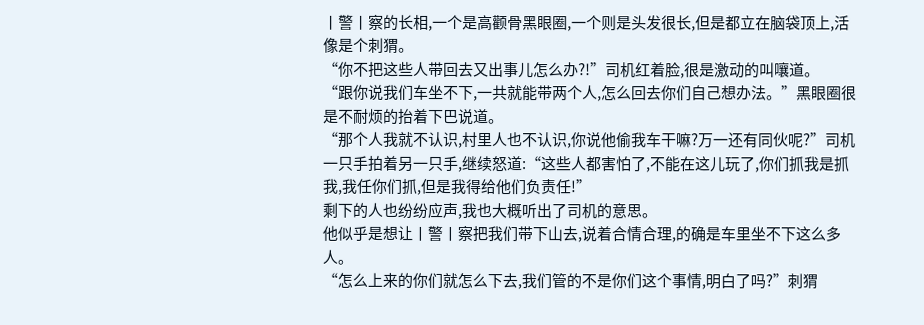丨警丨察的长相,一个是高颧骨黑眼圈,一个则是头发很长,但是都立在脑袋顶上,活像是个刺猬。
“你不把这些人带回去又出事儿怎么办?!”司机红着脸,很是激动的叫嚷道。
“跟你说我们车坐不下,一共就能带两个人,怎么回去你们自己想办法。”黑眼圈很是不耐烦的抬着下巴说道。
“那个人我就不认识,村里人也不认识,你说他偷我车干嘛?万一还有同伙呢?”司机一只手拍着另一只手,继续怒道:“这些人都害怕了,不能在这儿玩了,你们抓我是抓我,我任你们抓,但是我得给他们负责任!”
剩下的人也纷纷应声,我也大概听出了司机的意思。
他似乎是想让丨警丨察把我们带下山去,说着合情合理,的确是车里坐不下这么多人。
“怎么上来的你们就怎么下去,我们管的不是你们这个事情,明白了吗?”刺猬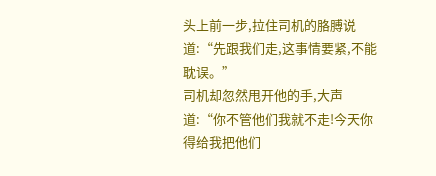头上前一步,拉住司机的胳膊说道:“先跟我们走,这事情要紧,不能耽误。”
司机却忽然甩开他的手,大声道:“你不管他们我就不走!今天你得给我把他们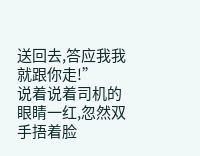送回去,答应我我就跟你走!”
说着说着司机的眼睛一红,忽然双手捂着脸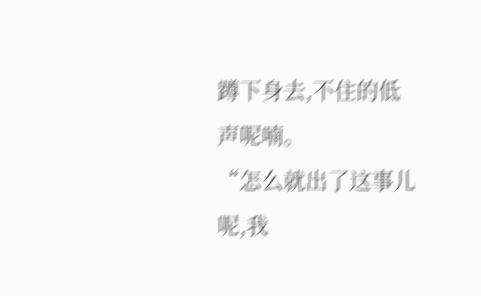蹲下身去,不住的低声呢喃。
“怎么就出了这事儿呢,我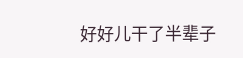好好儿干了半辈子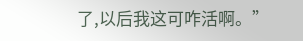了,以后我这可咋活啊。”